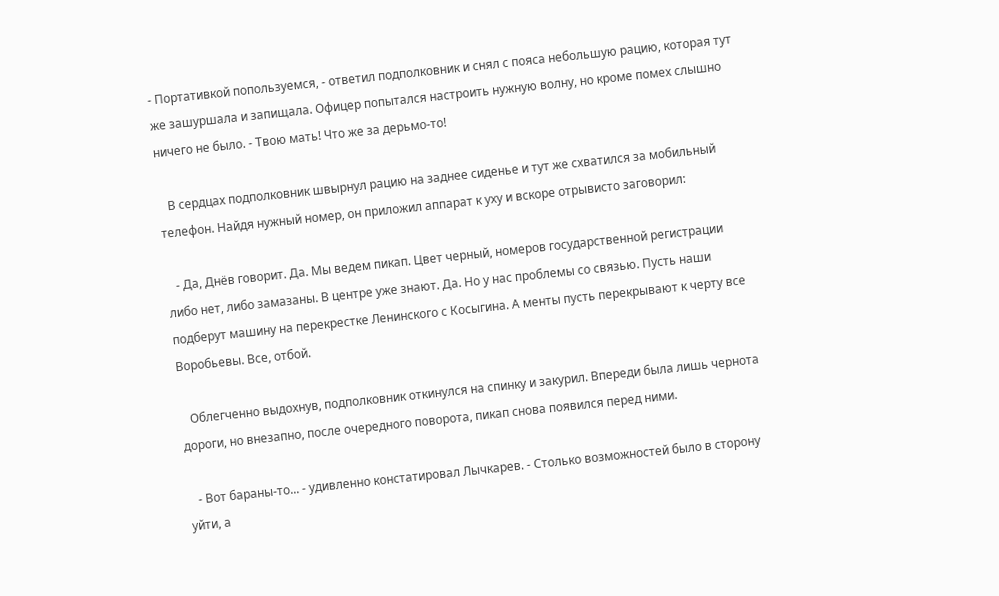- Портативкой попользуемся, - ответил подполковник и снял с пояса небольшую рацию, которая тут же зашуршала и запищала. Офицер попытался настроить нужную волну, но кроме помех слышно ничего не было. - Твою мать! Что же за дерьмо-то!

   В сердцах подполковник швырнул рацию на заднее сиденье и тут же схватился за мобильный телефон. Найдя нужный номер, он приложил аппарат к уху и вскоре отрывисто заговорил:

   - Да, Днёв говорит. Да. Мы ведем пикап. Цвет черный, номеров государственной регистрации либо нет, либо замазаны. В центре уже знают. Да. Но у нас проблемы со связью. Пусть наши подберут машину на перекрестке Ленинского с Косыгина. А менты пусть перекрывают к черту все Воробьевы. Все, отбой.

   Облегченно выдохнув, подполковник откинулся на спинку и закурил. Впереди была лишь чернота дороги, но внезапно, после очередного поворота, пикап снова появился перед ними.

   - Вот бараны-то... - удивленно констатировал Лычкарев. - Столько возможностей было в сторону уйти, а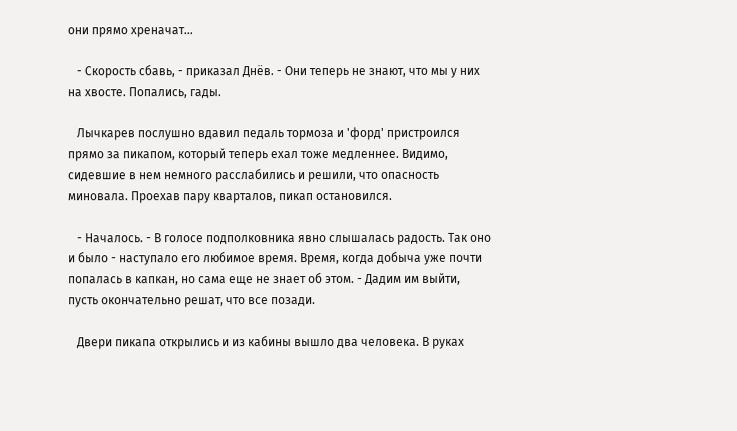они прямо хреначат...

   - Скорость сбавь, - приказал Днёв. - Они теперь не знают, что мы у них на хвосте. Попались, гады.

   Лычкарев послушно вдавил педаль тормоза и 'форд' пристроился прямо за пикапом, который теперь ехал тоже медленнее. Видимо, сидевшие в нем немного расслабились и решили, что опасность миновала. Проехав пару кварталов, пикап остановился.

   - Началось. - В голосе подполковника явно слышалась радость. Так оно и было - наступало его любимое время. Время, когда добыча уже почти попалась в капкан, но сама еще не знает об этом. - Дадим им выйти, пусть окончательно решат, что все позади.

   Двери пикапа открылись и из кабины вышло два человека. В руках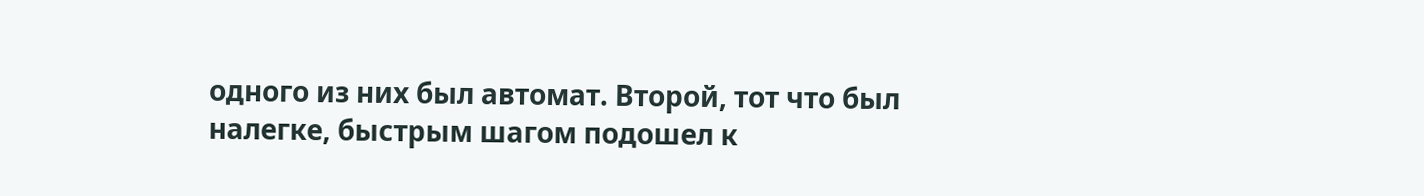одного из них был автомат. Второй, тот что был налегке, быстрым шагом подошел к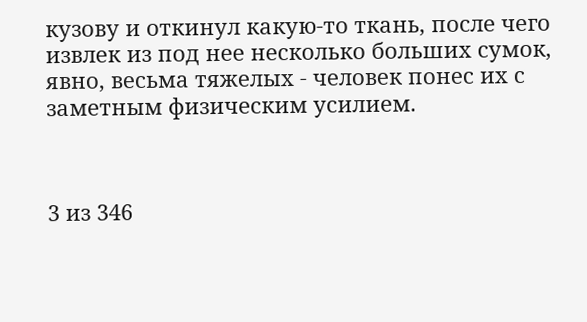кузову и откинул какую-то ткань, после чего извлек из под нее несколько больших сумок, явно, весьма тяжелых - человек понес их с заметным физическим усилием.



3 из 346